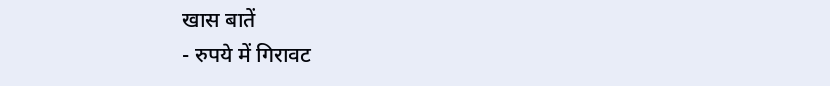खास बातें
- रुपये में गिरावट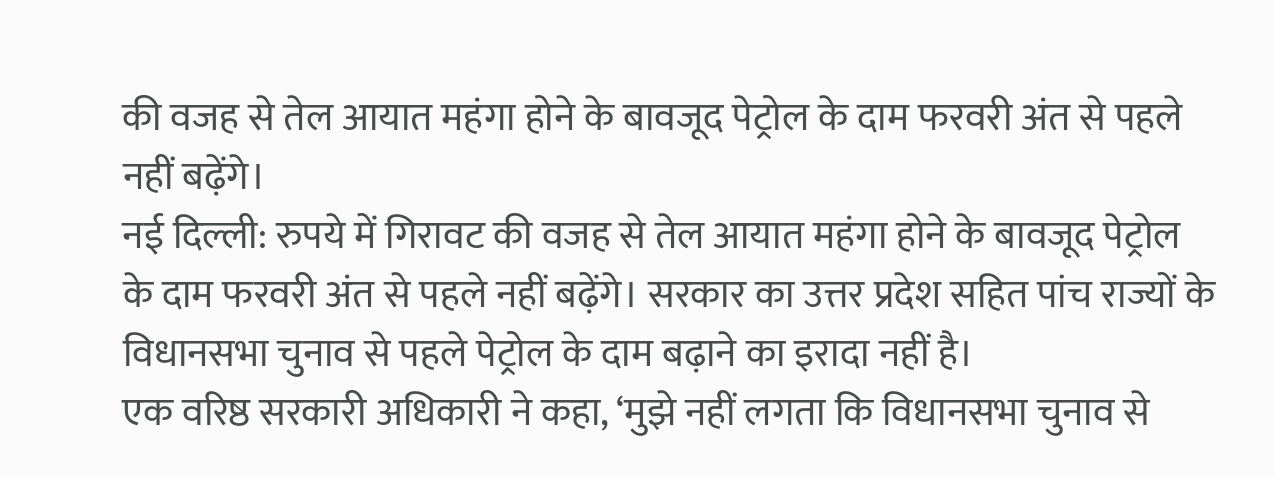की वजह से तेल आयात महंगा होने के बावजूद पेट्रोल के दाम फरवरी अंत से पहले नहीं बढ़ेंगे।
नई दिल्ली: रुपये में गिरावट की वजह से तेल आयात महंगा होने के बावजूद पेट्रोल के दाम फरवरी अंत से पहले नहीं बढ़ेंगे। सरकार का उत्तर प्रदेश सहित पांच राज्यों के विधानसभा चुनाव से पहले पेट्रोल के दाम बढ़ाने का इरादा नहीं है।
एक वरिष्ठ सरकारी अधिकारी ने कहा, ‘मुझे नहीं लगता कि विधानसभा चुनाव से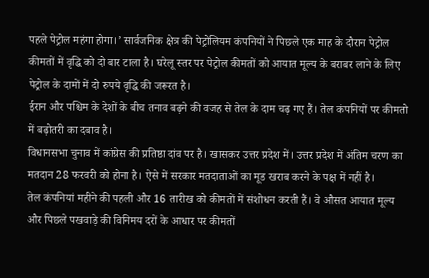पहले पेट्रोल महंगा होगा।’ सार्वजनिक क्षेत्र की पेट्रोलियम कंपनियों ने पिछले एक माह के दौरान पेट्रोल कीमतों में वृद्धि को दो बार टाला है। घरेलू स्तर पर पेट्रोल कीमतों को आयात मूल्य के बराबर लाने के लिए पेट्रोल के दामों में दो रुपये वृद्धि की जरूरत है।
ईरान और पश्चिम के देशों के बीच तनाव बढ़ने की वजह से तेल के दाम चढ़ गए हैं। तेल कंपनियों पर कीमतो में बढ़ोतरी का दबाव है।
विधानसभा चुनाव में कांग्रेस की प्रतिष्ठा दांव पर है। खासकर उत्तर प्रदेश में। उत्तर प्रदेश में अंतिम चरण का मतदान 28 फरवरी को होना है। ऐसे में सरकार मतदाताओं का मूड खराब करने के पक्ष में नहीं है।
तेल कंपनियां महीने की पहली और 16 तारीख को कीमतों में संशोधन करती हैं। वे औसत आयात मूल्य और पिछले पखवाड़े की विनिमय दरों के आधार पर कीमतों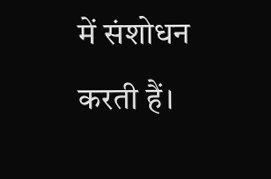में संशोधन करती हैं।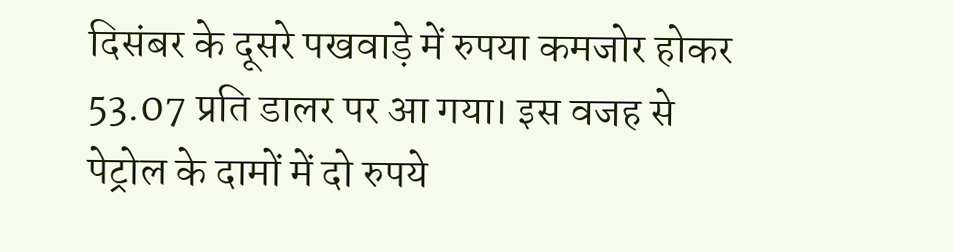दिसंबर के दूसरे पखवाड़े में रुपया कमजोर होकर 53.07 प्रति डालर पर आ गया। इस वजह से पेट्रोल के दामों में दो रुपये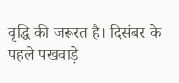वृद्धि की जरूरत है। दिसंबर के पहले पखवाड़े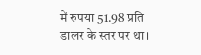में रुपया 51.98 प्रति डालर के स्तर पर था।